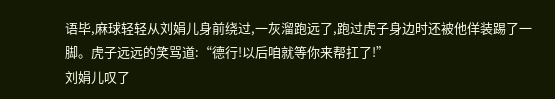语毕,麻球轻轻从刘娟儿身前绕过,一灰溜跑远了,跑过虎子身边时还被他佯装踢了一脚。虎子远远的笑骂道:“德行!以后咱就等你来帮扛了!”
刘娟儿叹了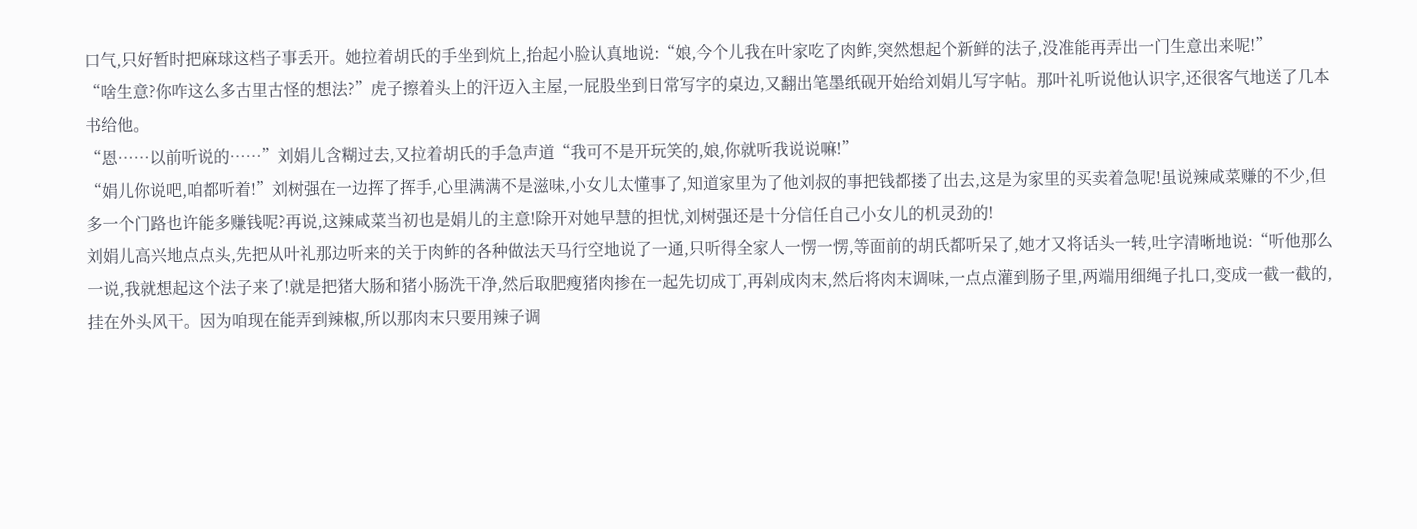口气,只好暂时把麻球这档子事丢开。她拉着胡氏的手坐到炕上,抬起小脸认真地说:“娘,今个儿我在叶家吃了肉鲊,突然想起个新鲜的法子,没准能再弄出一门生意出来呢!”
“啥生意?你咋这么多古里古怪的想法?”虎子擦着头上的汗迈入主屋,一屁股坐到日常写字的桌边,又翻出笔墨纸砚开始给刘娟儿写字帖。那叶礼听说他认识字,还很客气地送了几本书给他。
“恩……以前听说的……”刘娟儿含糊过去,又拉着胡氏的手急声道“我可不是开玩笑的,娘,你就听我说说嘛!”
“娟儿你说吧,咱都听着!”刘树强在一边挥了挥手,心里满满不是滋味,小女儿太懂事了,知道家里为了他刘叔的事把钱都搂了出去,这是为家里的买卖着急呢!虽说辣咸菜赚的不少,但多一个门路也许能多赚钱呢?再说,这辣咸菜当初也是娟儿的主意!除开对她早慧的担忧,刘树强还是十分信任自己小女儿的机灵劲的!
刘娟儿高兴地点点头,先把从叶礼那边听来的关于肉鲊的各种做法天马行空地说了一通,只听得全家人一愣一愣,等面前的胡氏都听呆了,她才又将话头一转,吐字清晰地说:“听他那么一说,我就想起这个法子来了!就是把猪大肠和猪小肠洗干净,然后取肥瘦猪肉掺在一起先切成丁,再剁成肉末,然后将肉末调味,一点点灌到肠子里,两端用细绳子扎口,变成一截一截的,挂在外头风干。因为咱现在能弄到辣椒,所以那肉末只要用辣子调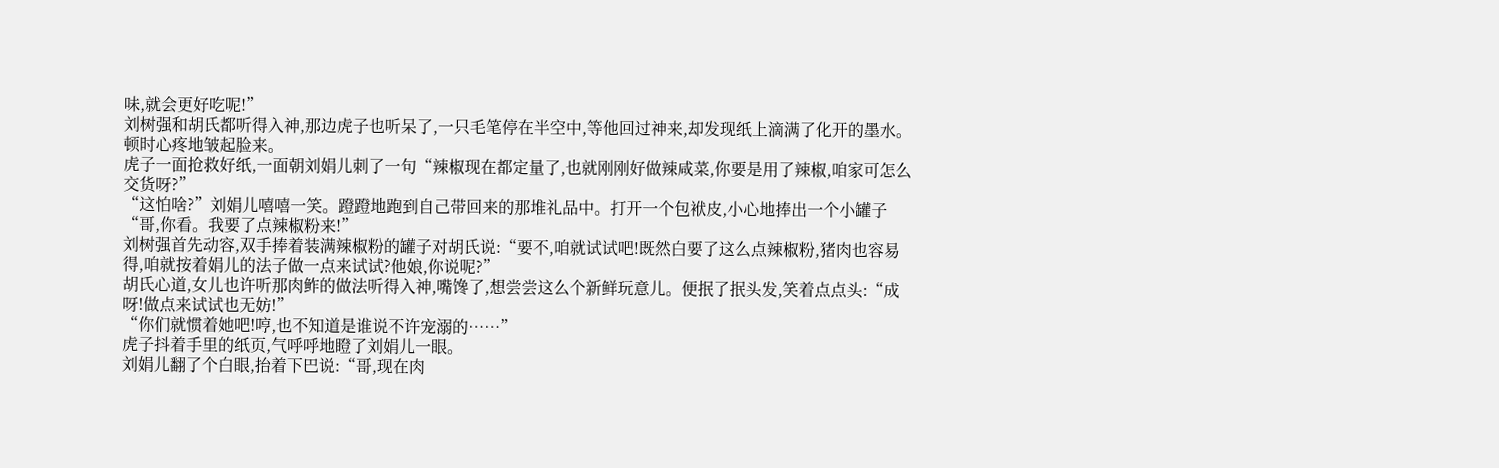味,就会更好吃呢!”
刘树强和胡氏都听得入神,那边虎子也听呆了,一只毛笔停在半空中,等他回过神来,却发现纸上滴满了化开的墨水。顿时心疼地皱起脸来。
虎子一面抢救好纸,一面朝刘娟儿刺了一句“辣椒现在都定量了,也就刚刚好做辣咸菜,你要是用了辣椒,咱家可怎么交货呀?”
“这怕啥?”刘娟儿嘻嘻一笑。蹬蹬地跑到自己带回来的那堆礼品中。打开一个包袱皮,小心地捧出一个小罐子“哥,你看。我要了点辣椒粉来!”
刘树强首先动容,双手捧着装满辣椒粉的罐子对胡氏说:“要不,咱就试试吧!既然白要了这么点辣椒粉,猪肉也容易得,咱就按着娟儿的法子做一点来试试?他娘,你说呢?”
胡氏心道,女儿也许听那肉鲊的做法听得入神,嘴馋了,想尝尝这么个新鲜玩意儿。便抿了抿头发,笑着点点头:“成呀!做点来试试也无妨!”
“你们就惯着她吧!哼,也不知道是谁说不许宠溺的……”
虎子抖着手里的纸页,气呼呼地瞪了刘娟儿一眼。
刘娟儿翻了个白眼,抬着下巴说:“哥,现在肉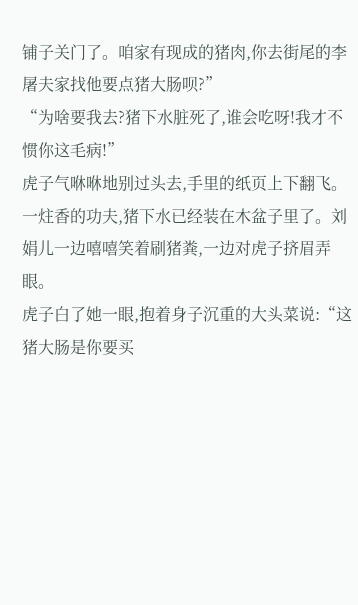铺子关门了。咱家有现成的猪肉,你去街尾的李屠夫家找他要点猪大肠呗?”
“为啥要我去?猪下水脏死了,谁会吃呀!我才不惯你这毛病!”
虎子气咻咻地别过头去,手里的纸页上下翻飞。
一炷香的功夫,猪下水已经装在木盆子里了。刘娟儿一边嘻嘻笑着刷猪粪,一边对虎子挤眉弄眼。
虎子白了她一眼,抱着身子沉重的大头菜说:“这猪大肠是你要买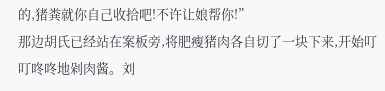的,猪粪就你自己收拾吧!不许让娘帮你!”
那边胡氏已经站在案板旁,将肥瘦猪肉各自切了一块下来,开始叮叮咚咚地剁肉酱。刘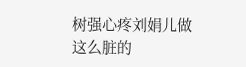树强心疼刘娟儿做这么脏的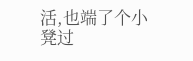活,也端了个小凳过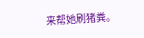来帮她刷猪粪。